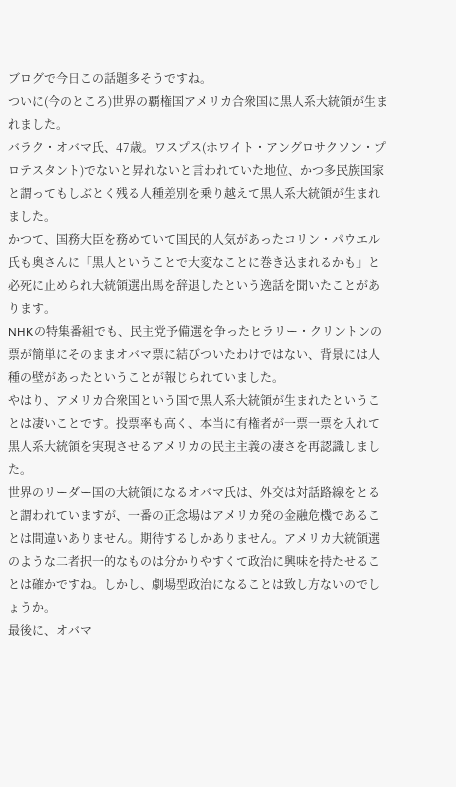ブログで今日この話題多そうですね。
ついに(今のところ)世界の覇権国アメリカ合衆国に黒人系大統領が生まれました。
バラク・オバマ氏、47歳。ワスプス(ホワイト・アングロサクソン・プロテスタント)でないと昇れないと言われていた地位、かつ多民族国家と謂ってもしぶとく残る人種差別を乗り越えて黒人系大統領が生まれました。
かつて、国務大臣を務めていて国民的人気があったコリン・パウエル氏も奥さんに「黒人ということで大変なことに巻き込まれるかも」と必死に止められ大統領選出馬を辞退したという逸話を聞いたことがあります。
NHKの特集番組でも、民主党予備選を争ったヒラリー・クリントンの票が簡単にそのままオバマ票に結びついたわけではない、背景には人種の壁があったということが報じられていました。
やはり、アメリカ合衆国という国で黒人系大統領が生まれたということは凄いことです。投票率も高く、本当に有権者が一票一票を入れて黒人系大統領を実現させるアメリカの民主主義の凄さを再認識しました。
世界のリーダー国の大統領になるオバマ氏は、外交は対話路線をとると謂われていますが、一番の正念場はアメリカ発の金融危機であることは間違いありません。期待するしかありません。アメリカ大統領選のような二者択一的なものは分かりやすくて政治に興味を持たせることは確かですね。しかし、劇場型政治になることは致し方ないのでしょうか。
最後に、オバマ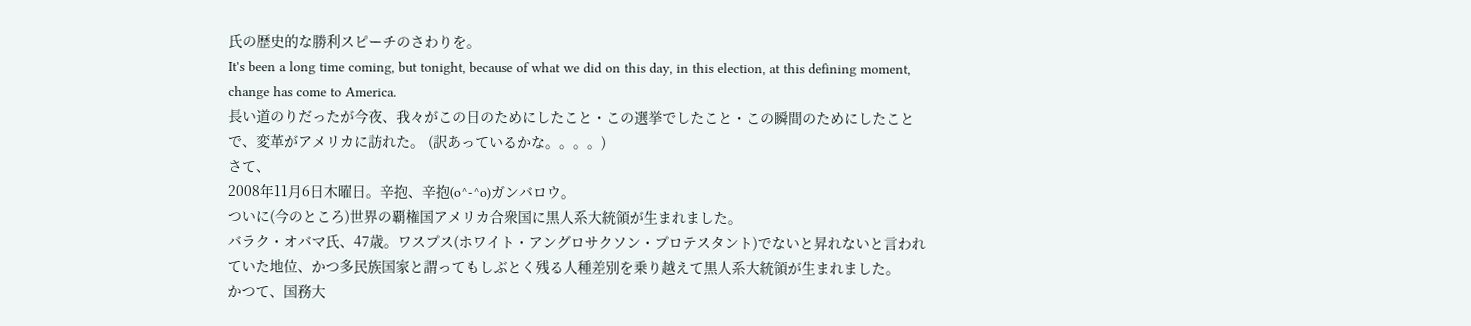氏の歴史的な勝利スピーチのさわりを。
It's been a long time coming, but tonight, because of what we did on this day, in this election, at this defining moment, change has come to America.
長い道のりだったが今夜、我々がこの日のためにしたこと・この選挙でしたこと・この瞬間のためにしたことで、変革がアメリカに訪れた。 (訳あっているかな。。。。)
さて、
2008年11月6日木曜日。辛抱、辛抱(o^-^o)ガンバロウ。
ついに(今のところ)世界の覇権国アメリカ合衆国に黒人系大統領が生まれました。
バラク・オバマ氏、47歳。ワスプス(ホワイト・アングロサクソン・プロテスタント)でないと昇れないと言われていた地位、かつ多民族国家と謂ってもしぶとく残る人種差別を乗り越えて黒人系大統領が生まれました。
かつて、国務大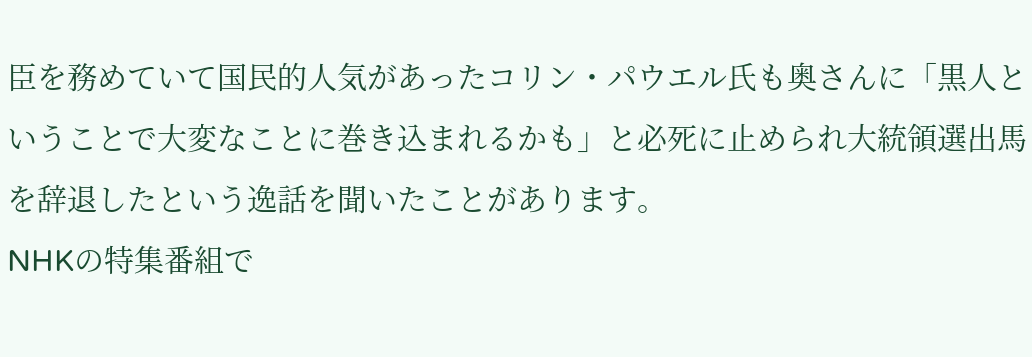臣を務めていて国民的人気があったコリン・パウエル氏も奥さんに「黒人ということで大変なことに巻き込まれるかも」と必死に止められ大統領選出馬を辞退したという逸話を聞いたことがあります。
NHKの特集番組で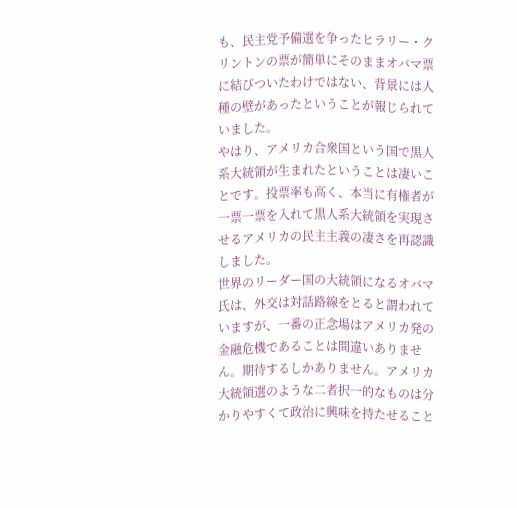も、民主党予備選を争ったヒラリー・クリントンの票が簡単にそのままオバマ票に結びついたわけではない、背景には人種の壁があったということが報じられていました。
やはり、アメリカ合衆国という国で黒人系大統領が生まれたということは凄いことです。投票率も高く、本当に有権者が一票一票を入れて黒人系大統領を実現させるアメリカの民主主義の凄さを再認識しました。
世界のリーダー国の大統領になるオバマ氏は、外交は対話路線をとると謂われていますが、一番の正念場はアメリカ発の金融危機であることは間違いありません。期待するしかありません。アメリカ大統領選のような二者択一的なものは分かりやすくて政治に興味を持たせること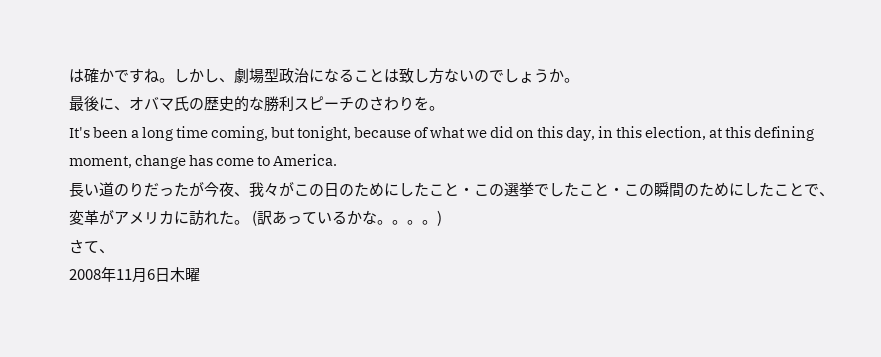は確かですね。しかし、劇場型政治になることは致し方ないのでしょうか。
最後に、オバマ氏の歴史的な勝利スピーチのさわりを。
It's been a long time coming, but tonight, because of what we did on this day, in this election, at this defining moment, change has come to America.
長い道のりだったが今夜、我々がこの日のためにしたこと・この選挙でしたこと・この瞬間のためにしたことで、変革がアメリカに訪れた。 (訳あっているかな。。。。)
さて、
2008年11月6日木曜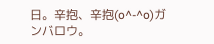日。辛抱、辛抱(o^-^o)ガンバロウ。